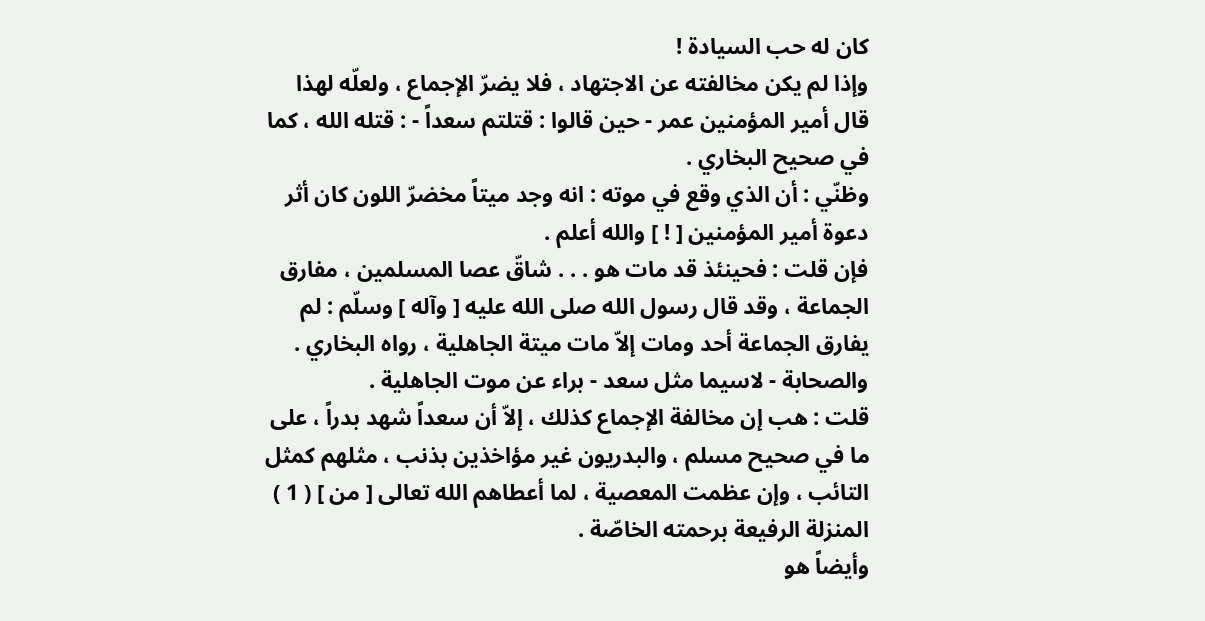كان له حب السيادة !
وإذا لم يكن مخالفته عن الاجتهاد ، فلا يضرّ الإجماع ، ولعلّه لهذا قال أمير المؤمنين عمر - حين قالوا : قتلتم سعداً - : قتله الله ، كما في صحيح البخاري .
وظنّي : أن الذي وقع في موته : انه وجد ميتاً مخضرّ اللون كان أثر دعوة أمير المؤمنين [ ! ] والله أعلم .
فإن قلت : فحينئذ قد مات هو . . . شاقّ عصا المسلمين ، مفارق الجماعة ، وقد قال رسول الله صلى الله عليه [ وآله ] وسلّم : لم يفارق الجماعة أحد ومات إلاّ مات ميتة الجاهلية ، رواه البخاري .
والصحابة - لاسيما مثل سعد - براء عن موت الجاهلية .
قلت : هب إن مخالفة الإجماع كذلك ، إلاّ أن سعداً شهد بدراً ، على ما في صحيح مسلم ، والبدريون غير مؤاخذين بذنب ، مثلهم كمثل التائب ، وإن عظمت المعصية ، لما أعطاهم الله تعالى [ من ] ( 1 ) المنزلة الرفيعة برحمته الخاصّة .
وأيضاً هو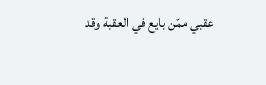عقبي ممّن بايع في العقبة وقد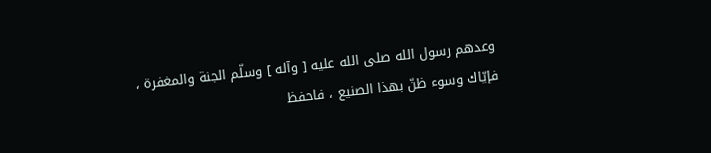وعدهم رسول الله صلى الله عليه [ وآله ] وسلّم الجنة والمغفرة ، فإيّاك وسوء ظنّ بهذا الصنيع ، فاحفظ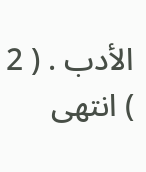الأدب . ( 2 ) انتهى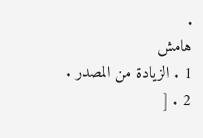.
هامش
1 . الزيادة من المصدر .
2 . [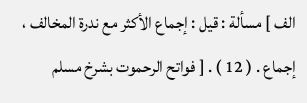الف ] مسألة : قيل : إجماع الأكثر مع ندرة المخالف ، إجماع . ( 12 ) . [ فواتح الرحموت بشرخ مسلم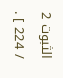الثبوت 2 / 224 ] .